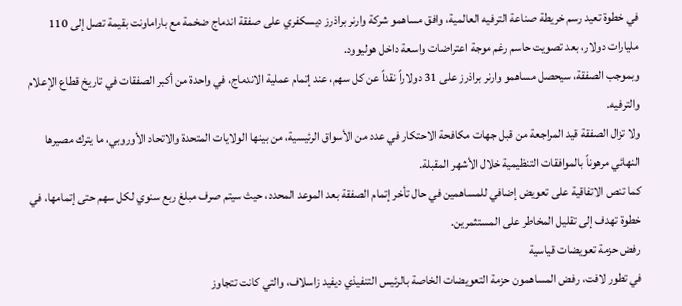في خطوة تعيد رسم خريطة صناعة الترفيه العالمية، وافق مساهمو شركة وارنر براذرز ديسكفري على صفقة اندماج ضخمة مع باراماونت بقيمة تصل إلى 110 مليارات دولار، بعد تصويت حاسم رغم موجة اعتراضات واسعة داخل هوليوود.
وبموجب الصفقة، سيحصل مساهمو وارنر براذرز على 31 دولاراً نقداً عن كل سهم، عند إتمام عملية الاندماج، في واحدة من أكبر الصفقات في تاريخ قطاع الإعلام والترفيه.
ولا تزال الصفقة قيد المراجعة من قبل جهات مكافحة الاحتكار في عدد من الأسواق الرئيسية، من بينها الولايات المتحدة والاتحاد الأوروبي، ما يترك مصيرها النهائي مرهوناً بالموافقات التنظيمية خلال الأشهر المقبلة.
كما تنص الاتفاقية على تعويض إضافي للمساهمين في حال تأخر إتمام الصفقة بعد الموعد المحدد، حيث سيتم صرف مبلغ ربع سنوي لكل سهم حتى إتمامها، في خطوة تهدف إلى تقليل المخاطر على المستثمرين.
رفض حزمة تعويضات قياسية
في تطور لافت، رفض المساهمون حزمة التعويضات الخاصة بالرئيس التنفيذي ديفيد زاسلاف، والتي كانت تتجاوز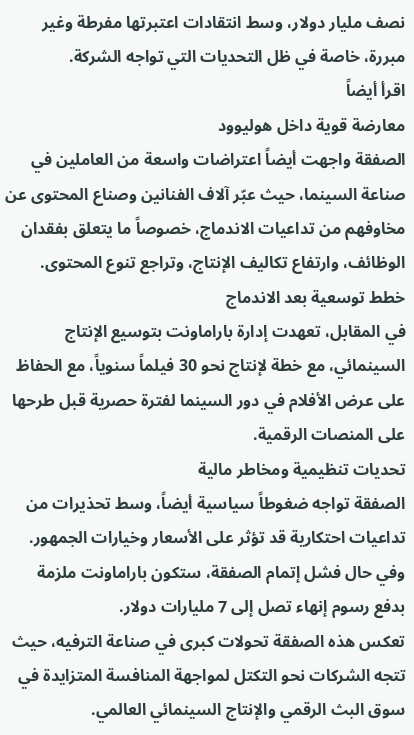نصف مليار دولار، وسط انتقادات اعتبرتها مفرطة وغير مبررة، خاصة في ظل التحديات التي تواجه الشركة.
اقرأ أيضاً
معارضة قوية داخل هوليوود
الصفقة واجهت أيضاً اعتراضات واسعة من العاملين في صناعة السينما، حيث عبّر آلاف الفنانين وصناع المحتوى عن مخاوفهم من تداعيات الاندماج، خصوصاً ما يتعلق بفقدان الوظائف، وارتفاع تكاليف الإنتاج، وتراجع تنوع المحتوى.
خطط توسعية بعد الاندماج
في المقابل، تعهدت إدارة باراماونت بتوسيع الإنتاج السينمائي، مع خطة لإنتاج نحو 30 فيلماً سنوياً، مع الحفاظ على عرض الأفلام في دور السينما لفترة حصرية قبل طرحها على المنصات الرقمية.
تحديات تنظيمية ومخاطر مالية
الصفقة تواجه ضغوطاً سياسية أيضاً، وسط تحذيرات من تداعيات احتكارية قد تؤثر على الأسعار وخيارات الجمهور. وفي حال فشل إتمام الصفقة، ستكون باراماونت ملزمة بدفع رسوم إنهاء تصل إلى 7 مليارات دولار.
تعكس هذه الصفقة تحولات كبرى في صناعة الترفيه، حيث تتجه الشركات نحو التكتل لمواجهة المنافسة المتزايدة في سوق البث الرقمي والإنتاج السينمائي العالمي.